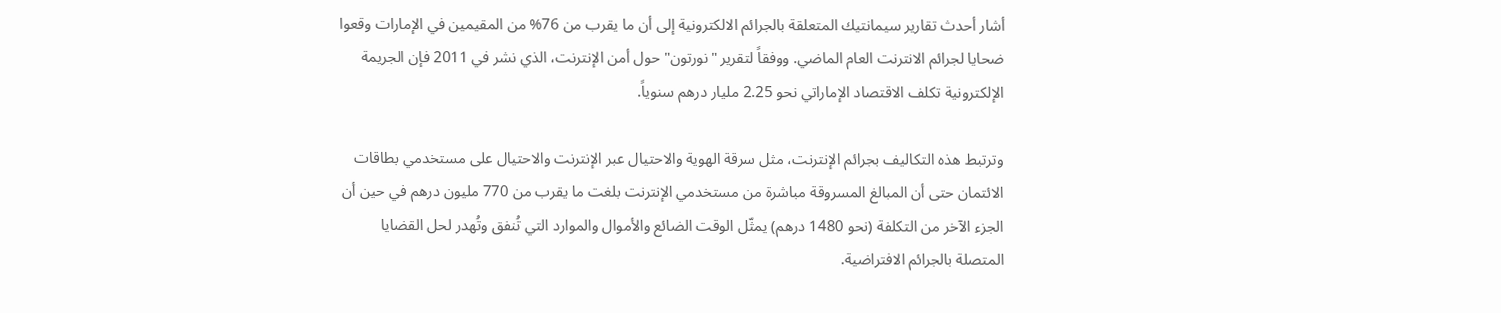أشار أحدث تقارير سيمانتيك المتعلقة بالجرائم الالكترونية إلى أن ما يقرب من 76% من المقيمين في الإمارات وقعوا ضحايا لجرائم الانترنت العام الماضي. ووفقاً لتقرير "نورتون" حول أمن الإنترنت، الذي نشر في 2011 فإن الجريمة الإلكترونية تكلف الاقتصاد الإماراتي نحو 2.25 مليار درهم سنوياً.

وترتبط هذه التكاليف بجرائم الإنترنت، مثل سرقة الهوية والاحتيال عبر الإنترنت والاحتيال على مستخدمي بطاقات الائتمان حتى أن المبالغ المسروقة مباشرة من مستخدمي الإنترنت بلغت ما يقرب من 770 مليون درهم في حين أن الجزء الآخر من التكلفة (نحو 1480 درهم) يمثّل الوقت الضائع والأموال والموارد التي تُنفق وتُهدر لحل القضايا المتصلة بالجرائم الافتراضية.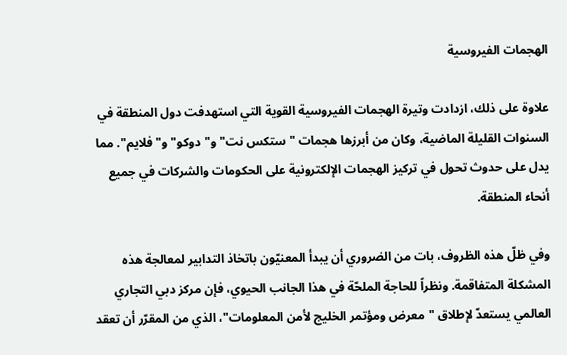الهجمات الفيروسية

علاوة على ذلك، ازدادت وتيرة الهجمات الفيروسية القوية التي استهدفت دول المنطقة في السنوات القليلة الماضية، وكان من أبرزها هجمات "ستكس نت" و"دوكو" و"فلايم". مما يدل على حدوث تحول في تركيز الهجمات الإلكترونية على الحكومات والشركات في جميع أنحاء المنطقة.

وفي ظلّ هذه الظروف، بات من الضروري أن يبدأ المعنيّون باتخاذ التدابير لمعالجة هذه المشكلة المتفاقمة. ونظراً للحاجة الملحّة في هذا الجانب الحيوي، فإن مركز دبي التجاري العالمي يستعدّ لإطلاق "معرض ومؤتمر الخليج لأمن المعلومات"، الذي من المقرّر أن تعقد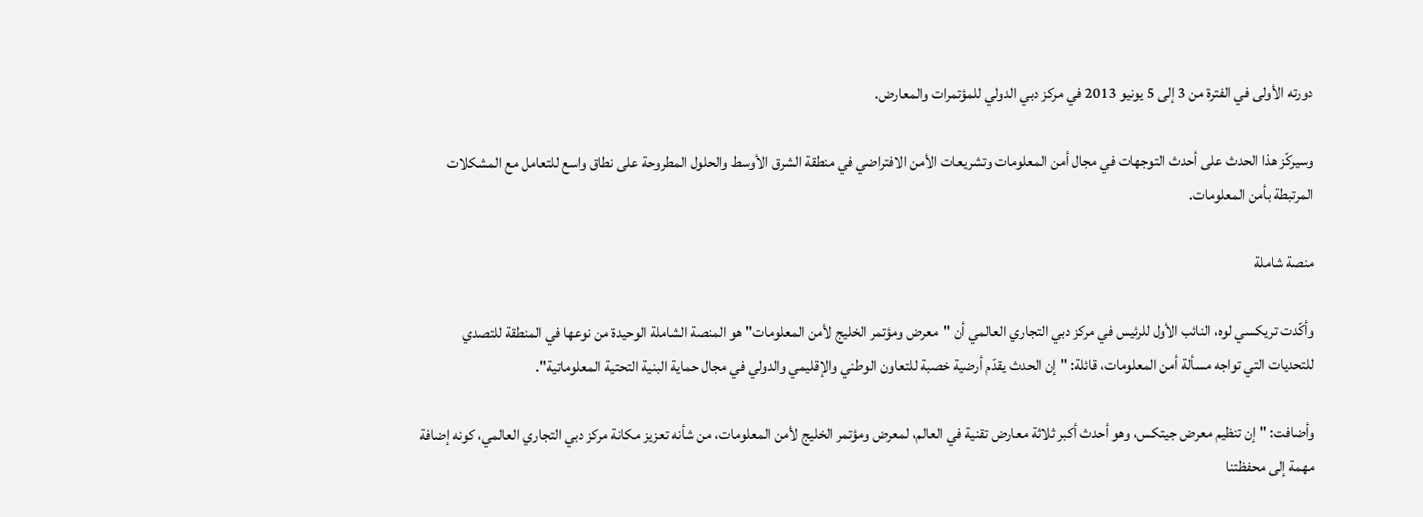دورته الأولى في الفترة من 3 إلى 5 يونيو 2013 في مركز دبي الدولي للمؤتمرات والمعارض.

وسيركّز هذا الحدث على أحدث التوجهات في مجال أمن المعلومات وتشريعات الأمن الافتراضي في منطقة الشرق الأوسط والحلول المطروحة على نطاق واسع للتعامل مع المشكلات المرتبطة بأمن المعلومات.

منصة شاملة

وأكّدت تريكسي لوه، النائب الأول للرئيس في مركز دبي التجاري العالمي أن "معرض ومؤتمر الخليج لأمن المعلومات" هو المنصة الشاملة الوحيدة من نوعها في المنطقة للتصدي للتحديات التي تواجه مسألة أمن المعلومات، قائلة: "إن الحدث يقدّم أرضية خصبة للتعاون الوطني والإقليمي والدولي في مجال حماية البنية التحتية المعلوماتية".

وأضافت: "إن تنظيم معرض جيتكس، وهو أحدث أكبر ثلاثة معارض تقنية في العالم، لمعرض ومؤتمر الخليج لأمن المعلومات، من شأنه تعزيز مكانة مركز دبي التجاري العالمي، كونه إضافة مهمة إلى محفظتنا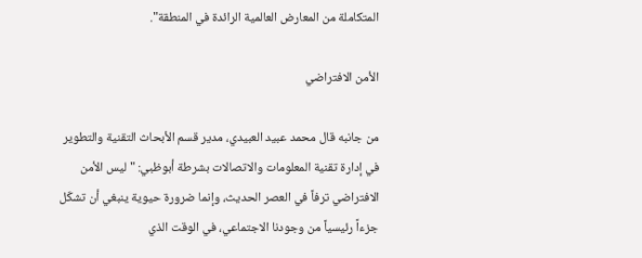المتكاملة من المعارض العالمية الرائدة في المنطقة".

الأمن الافتراضي

من جانبه قال محمد عبيد العبيدي، مدير قسم الأبحاث التقنية والتطوير في إدارة تقنية المعلومات والاتصالات بشرطة أبوظبي: "ليس الأمن الافتراضي ترفاً في العصر الحديث، وإنما ضرورة حيوية ينبغي أن تشكّل جزءاً رئيسياً من وجودنا الاجتماعي، في الوقت الذي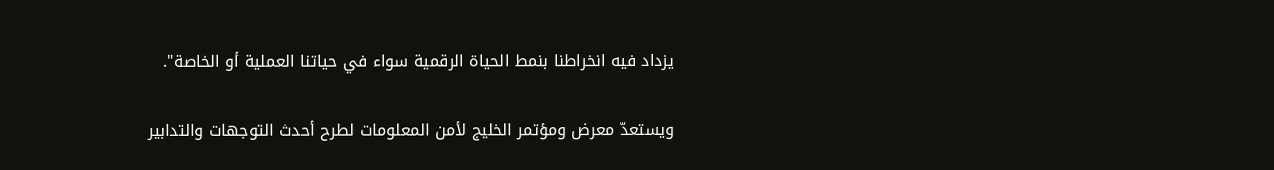يزداد فيه انخراطنا بنمط الحياة الرقمية سواء في حياتنا العملية أو الخاصة".

ويستعدّ معرض ومؤتمر الخليج لأمن المعلومات لطرح أحدث التوجهات والتدابير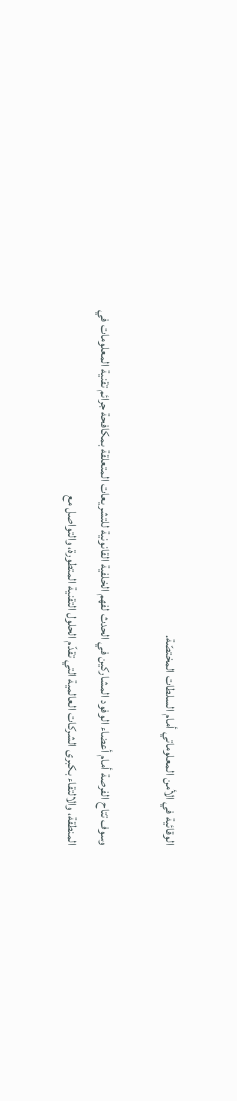الوقائية في الأمن المعلوماتي أمام السلطات المختصّة.

وسوف تتاح الفرصة أمام أعضاء الوفود المشاركين في الحدث لفهم الخلفية القانونية للتشريعات المتعلقة بمكافحة جرائم تقنية المعلومات في المنطقة، والالتقاء بكبرى الشركات العالمية التي تقدّم الحلول التقنية المتطورة، والتواصل مع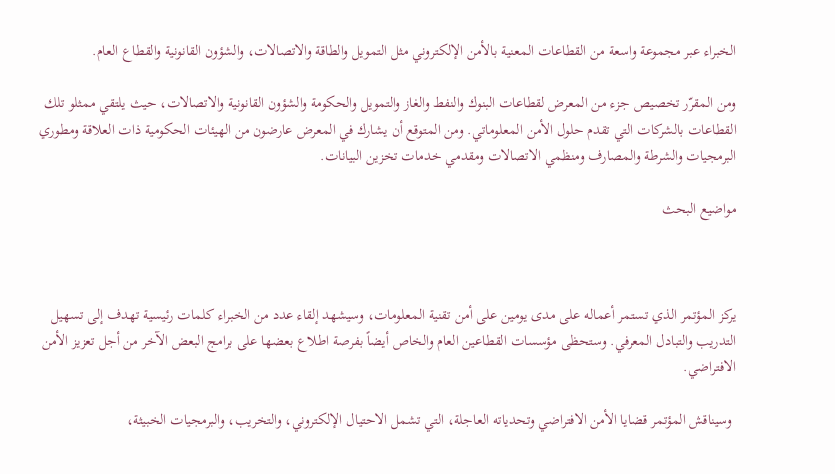الخبراء عبر مجموعة واسعة من القطاعات المعنية بالأمن الإلكتروني مثل التمويل والطاقة والاتصالات، والشؤون القانونية والقطاع العام.

ومن المقرّر تخصيص جزء من المعرض لقطاعات البنوك والنفط والغاز والتمويل والحكومة والشؤون القانونية والاتصالات، حيث يلتقي ممثلو تلك القطاعات بالشركات التي تقدم حلول الأمن المعلوماتي. ومن المتوقع أن يشارك في المعرض عارضون من الهيئات الحكومية ذات العلاقة ومطوري البرمجيات والشرطة والمصارف ومنظمي الاتصالات ومقدمي خدمات تخزين البيانات.

مواضيع البحث



يركز المؤتمر الذي تستمر أعماله على مدى يومين على أمن تقنية المعلومات، وسيشهد إلقاء عدد من الخبراء كلمات رئيسية تهدف إلى تسهيل التدريب والتبادل المعرفي. وستحظى مؤسسات القطاعين العام والخاص أيضاً بفرصة اطلاع بعضها على برامج البعض الآخر من أجل تعزيز الأمن الافتراضي.

 وسيناقش المؤتمر قضايا الأمن الافتراضي وتحدياته العاجلة، التي تشمل الاحتيال الإلكتروني، والتخريب، والبرمجيات الخبيثة،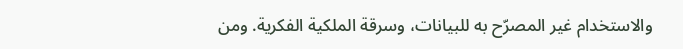والاستخدام غير المصرّح به للبيانات، وسرقة الملكية الفكرية. ومن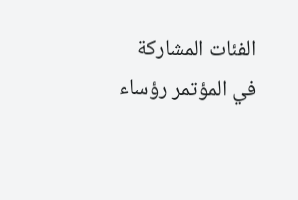الفئات المشاركة في المؤتمر رؤساء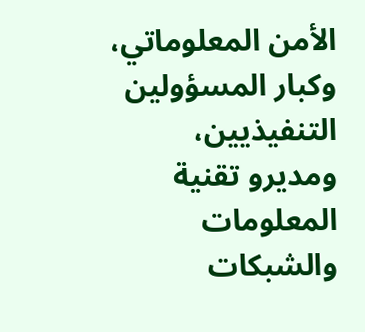الأمن المعلوماتي، وكبار المسؤولين التنفيذيين، ومديرو تقنية المعلومات والشبكات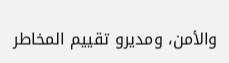والأمن، ومديرو تقييم المخاطر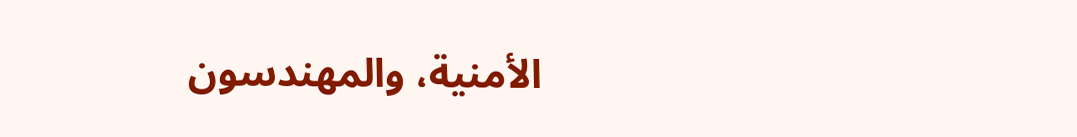الأمنية، والمهندسون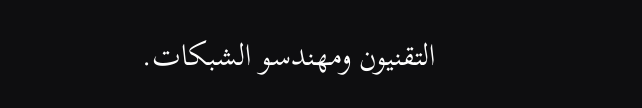التقنيون ومهندسو الشبكات.